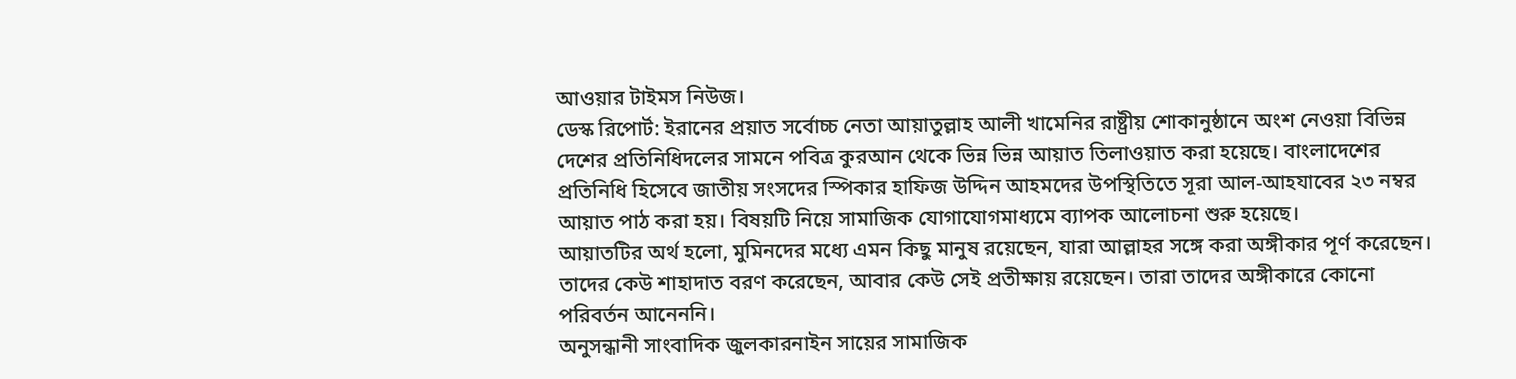আওয়ার টাইমস নিউজ।
ডেস্ক রিপোর্ট: ইরানের প্রয়াত সর্বোচ্চ নেতা আয়াতুল্লাহ আলী খামেনির রাষ্ট্রীয় শোকানুষ্ঠানে অংশ নেওয়া বিভিন্ন দেশের প্রতিনিধিদলের সামনে পবিত্র কুরআন থেকে ভিন্ন ভিন্ন আয়াত তিলাওয়াত করা হয়েছে। বাংলাদেশের প্রতিনিধি হিসেবে জাতীয় সংসদের স্পিকার হাফিজ উদ্দিন আহমদের উপস্থিতিতে সূরা আল-আহযাবের ২৩ নম্বর আয়াত পাঠ করা হয়। বিষয়টি নিয়ে সামাজিক যোগাযোগমাধ্যমে ব্যাপক আলোচনা শুরু হয়েছে।
আয়াতটির অর্থ হলো, মুমিনদের মধ্যে এমন কিছু মানুষ রয়েছেন, যারা আল্লাহর সঙ্গে করা অঙ্গীকার পূর্ণ করেছেন। তাদের কেউ শাহাদাত বরণ করেছেন, আবার কেউ সেই প্রতীক্ষায় রয়েছেন। তারা তাদের অঙ্গীকারে কোনো পরিবর্তন আনেননি।
অনুসন্ধানী সাংবাদিক জুলকারনাইন সায়ের সামাজিক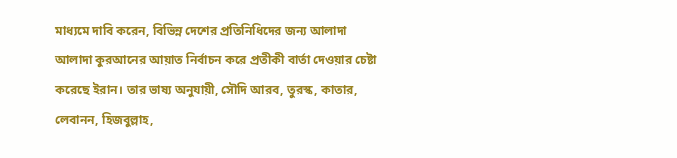মাধ্যমে দাবি করেন, বিভিন্ন দেশের প্রতিনিধিদের জন্য আলাদা আলাদা কুরআনের আয়াত নির্বাচন করে প্রতীকী বার্তা দেওয়ার চেষ্টা করেছে ইরান। তার ভাষ্য অনুযায়ী, সৌদি আরব, তুরস্ক, কাতার, লেবানন, হিজবুল্লাহ,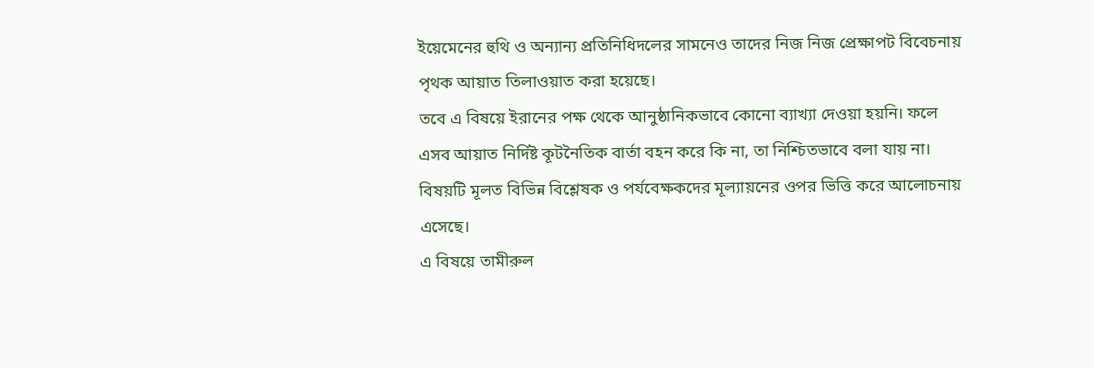ইয়েমেনের হুথি ও অন্যান্য প্রতিনিধিদলের সামনেও তাদের নিজ নিজ প্রেক্ষাপট বিবেচনায় পৃথক আয়াত তিলাওয়াত করা হয়েছে।
তবে এ বিষয়ে ইরানের পক্ষ থেকে আনুষ্ঠানিকভাবে কোনো ব্যাখ্যা দেওয়া হয়নি। ফলে এসব আয়াত নির্দিষ্ট কূটনৈতিক বার্তা বহন করে কি না, তা নিশ্চিতভাবে বলা যায় না। বিষয়টি মূলত বিভিন্ন বিশ্লেষক ও পর্যবেক্ষকদের মূল্যায়নের ওপর ভিত্তি করে আলোচনায় এসেছে।
এ বিষয়ে তামীরুল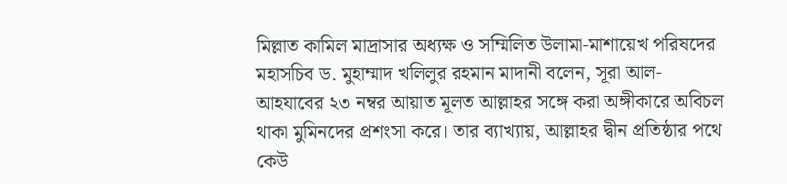মিল্লাত কামিল মাদ্রাসার অধ্যক্ষ ও সম্মিলিত উলামা-মাশায়েখ পরিষদের মহাসচিব ড. মুহাম্মাদ খলিলুর রহমান মাদানী বলেন, সূরা আল-আহযাবের ২৩ নম্বর আয়াত মূলত আল্লাহর সঙ্গে করা অঙ্গীকারে অবিচল থাকা মুমিনদের প্রশংসা করে। তার ব্যাখ্যায়, আল্লাহর দ্বীন প্রতিষ্ঠার পথে কেউ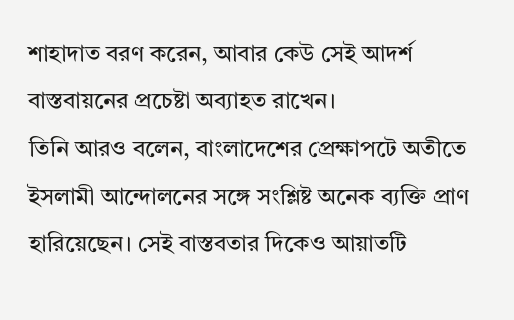শাহাদাত বরণ করেন, আবার কেউ সেই আদর্শ বাস্তবায়নের প্রচেষ্টা অব্যাহত রাখেন।
তিনি আরও বলেন, বাংলাদেশের প্রেক্ষাপটে অতীতে ইসলামী আন্দোলনের সঙ্গে সংশ্লিষ্ট অনেক ব্যক্তি প্রাণ হারিয়েছেন। সেই বাস্তবতার দিকেও আয়াতটি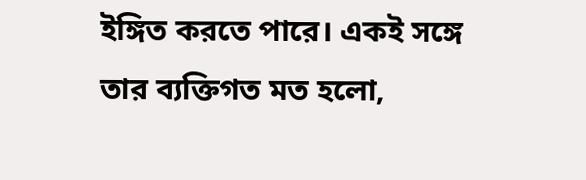ইঙ্গিত করতে পারে। একই সঙ্গে তার ব্যক্তিগত মত হলো,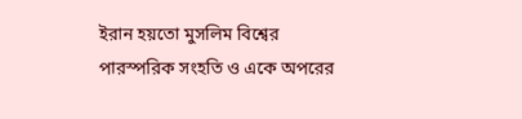ইরান হয়তো মুসলিম বিশ্বের পারস্পরিক সংহতি ও একে অপরের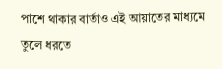পাশে থাকার বার্তাও এই আয়াতের মাধ্যমে তুলে ধরতে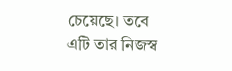চেয়েছে। তবে এটি তার নিজস্ব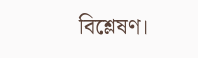বিশ্লেষণ।